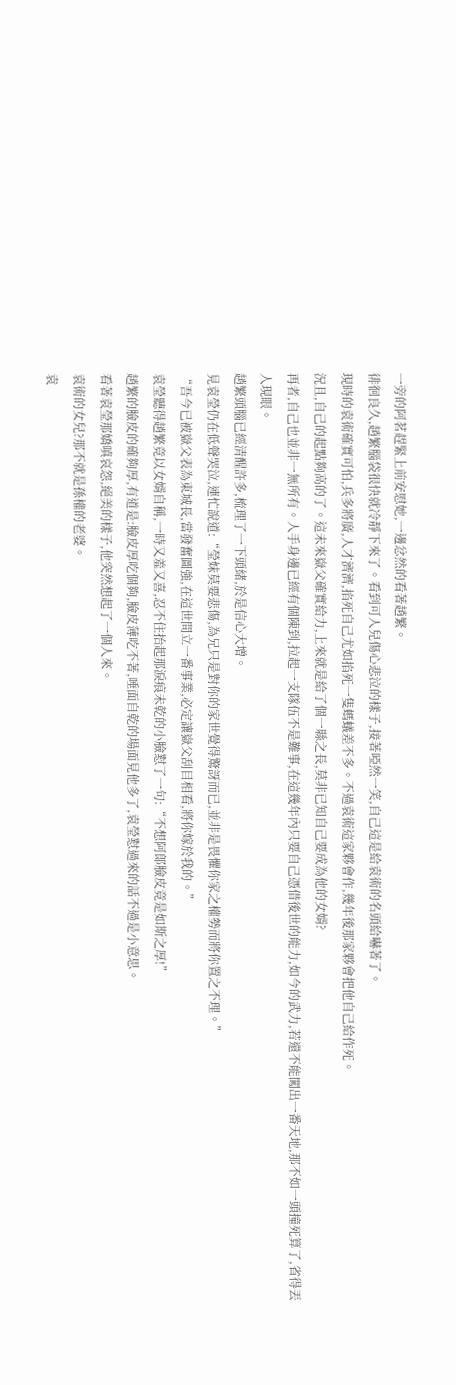一旁的阿茗趕緊上前安慰她,一邊忿然的看著趙繁。
徘徊良久,趙繁腦袋很快就冷靜下來了。看到可人兒傷心悲泣的樣子,接著啞然一笑,自己這是給袁術的名頭給嚇著了。
現時的袁術確實可怕,兵多將廣,人才濟濟,掐死自己尤如掐死一隻螞蟻差不多。不過袁術這家夥會作,幾年後那家夥會把他自己給作死。
況且,自己的起點夠高的了。這未來嶽父確實給力,上來就是給了個一縣之長,莫非已知自己要成為他的女婿?
再者,自己也並非一無所有。人手身邊已經有個陳到,拉起一支隊伍不是難事,在這幾年內只要自己憑借後世的能力,如今的武力,若還不能闖出一番天地,那不如一頭撞死算了,省得丟人現眼。
趙繁頭腦已經清醒許多,梳理了一下頭緒,於是信心大增。
見袁瑩仍在低聲哭泣,連忙說道:“瑩妹莫要悲傷,為兄只是對你的家世覺得驚訝而已,並非是畏懼你家之權勢而將你置之不理。”
“吾今已被嶽父表為東城長,當發奮圖強,在這世間立一番事業,必定讓嶽父刮目相看,將你嫁於我的。”
袁瑩聽得趙繁竟以女婿自稱,一時又羞又喜,忍不住抬起那淚痕未乾的小臉懟了一句:“不想阿郞臉皮竟是如斯之厚!”
趙繁的臉皮的確夠厚,有道是:臉皮厚吃個夠,臉皮薄吃不著,唾面自乾的場面見他多了,袁瑩懟過來的話不過是小意思。
看著袁瑩那嬌嗔哀怨,絕美的樣子,他突然想起了一個人來。
袁術的女兒?那不就是孫權的老婆。
袁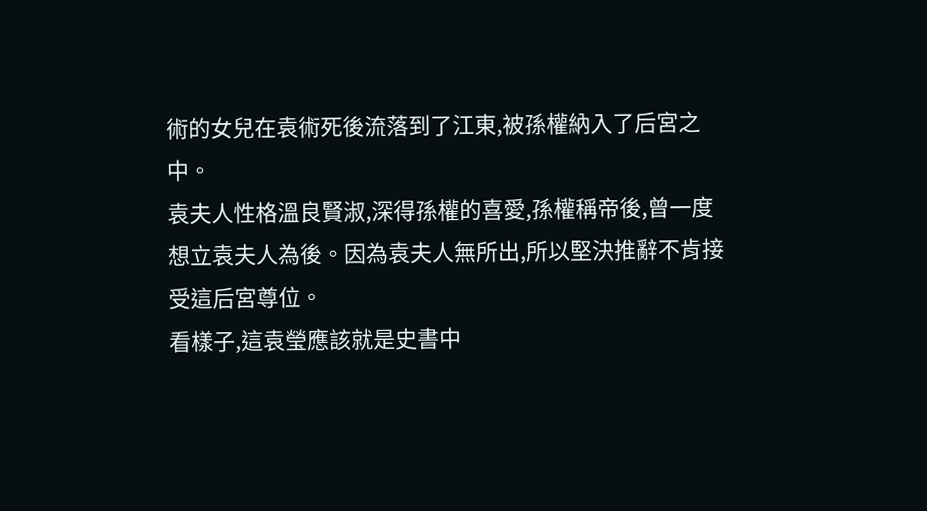術的女兒在袁術死後流落到了江東,被孫權納入了后宮之中。
袁夫人性格溫良賢淑,深得孫權的喜愛,孫權稱帝後,曾一度想立袁夫人為後。因為袁夫人無所出,所以堅決推辭不肯接受這后宮尊位。
看樣子,這袁瑩應該就是史書中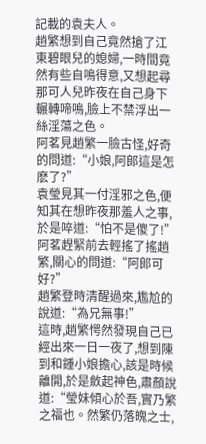記載的袁夫人。
趙繁想到自己竟然搶了江東碧眼兒的媳婦,一時間竟然有些自鳴得意,又想起尋那可人兒昨夜在自己身下輾轉啼鳴,臉上不禁浮出一絲淫蕩之色。
阿茗見趙繁一臉古怪,好奇的問道:“小娘,阿郞這是怎麽了?”
袁瑩見其一付淫邪之色,便知其在想昨夜那羞人之事,於是啐道:“怕不是傻了!”
阿茗趕緊前去輕搖了搖趙繁,關心的問道:“阿郞可好?”
趙繁登時清醒過來,尷尬的說道:“為兄無事!”
這時,趙繁愕然發現自己已經出來一日一夜了,想到陳到和鍾小娘擔心,該是時候離開,於是斂起神色,肅顏說道:“瑩妹傾心於吾,實乃繁之福也。然繁仍落魄之士,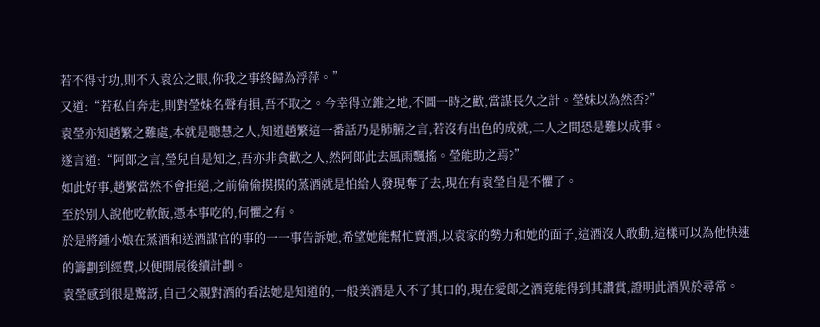若不得寸功,則不入袁公之眼,你我之事終歸為浮萍。”
又道:“若私自奔走,則對瑩妹名聲有損,吾不取之。今幸得立錐之地,不圖一時之歡,當謀長久之計。瑩妹以為然否?”
袁瑩亦知趙繁之難處,本就是聰慧之人,知道趙繁這一番話乃是肺腑之言,若沒有出色的成就,二人之間恐是難以成事。
遂言道:“阿郞之言,瑩兒自是知之,吾亦非貪歡之人,然阿郞此去風雨飄搖。瑩能助之焉?”
如此好事,趙繁當然不會拒絕,之前偷偷摸摸的蒸酒就是怕給人發現奪了去,現在有袁瑩自是不懼了。
至於別人說他吃軟飯,憑本事吃的,何懼之有。
於是將鍾小娘在蒸酒和送酒謀官的事的一一事告訴她,希望她能幫忙賣酒,以袁家的勢力和她的面子,這酒沒人敢動,這樣可以為他快速的籌劃到經費,以便開展後續計劃。
袁瑩感到很是驚訝,自己父親對酒的看法她是知道的,一般美酒是入不了其口的,現在愛郞之酒竟能得到其讚賞,證明此酒異於尋常。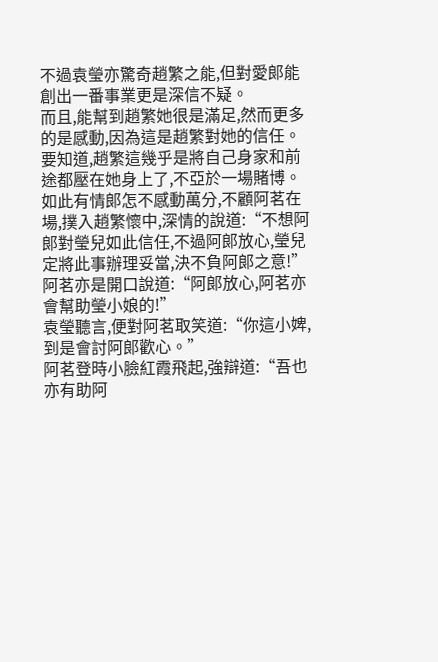不過袁瑩亦驚奇趙繁之能,但對愛郞能創出一番事業更是深信不疑。
而且,能幫到趙繁她很是滿足,然而更多的是感動,因為這是趙繁對她的信任。要知道,趙繁這幾乎是將自己身家和前途都壓在她身上了,不亞於一場賭博。
如此有情郞怎不感動萬分,不顧阿茗在場,撲入趙繁懷中,深情的說道:“不想阿郞對瑩兒如此信任,不過阿郞放心,瑩兒定將此事辦理妥當,決不負阿郞之意!”
阿茗亦是開口說道:“阿郞放心,阿茗亦會幫助瑩小娘的!”
袁瑩聽言,便對阿茗取笑道:“你這小婢,到是會討阿郞歡心。”
阿茗登時小臉紅霞飛起,強辯道:“吾也亦有助阿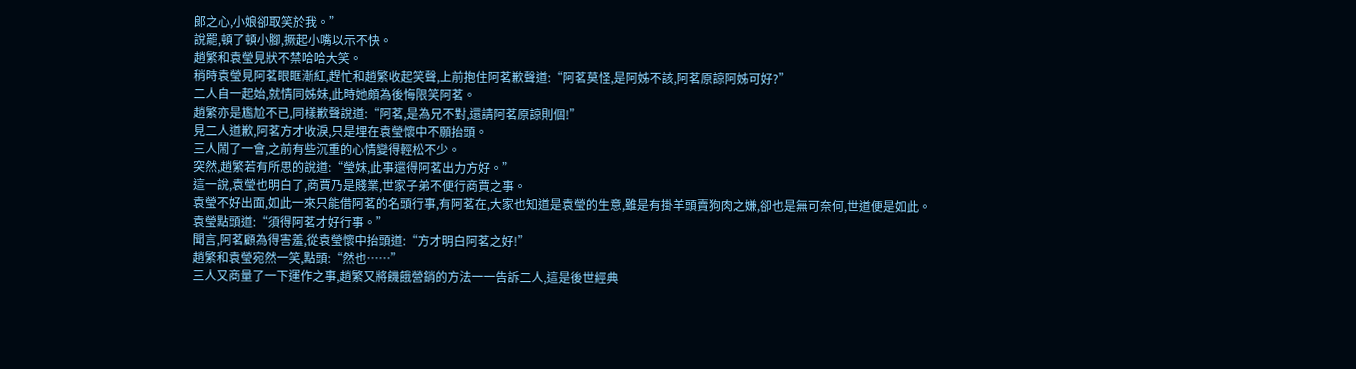郞之心,小娘卻取笑於我。”
說罷,頓了頓小腳,撅起小嘴以示不快。
趙繁和袁瑩見狀不禁哈哈大笑。
稍時袁瑩見阿茗眼眶漸紅,趕忙和趙繁收起笑聲,上前抱住阿茗歉聲道:“阿茗莫怪,是阿姊不該,阿茗原諒阿姊可好?”
二人自一起始,就情同姊妹,此時她頗為後悔限笑阿茗。
趙繁亦是尷尬不已,同樣歉聲說道:“阿茗,是為兄不對,還請阿茗原諒則個!”
見二人道歉,阿茗方才收淚,只是埋在袁瑩懷中不願抬頭。
三人鬧了一會,之前有些沉重的心情變得輕松不少。
突然,趙繁若有所思的說道:“瑩妹,此事還得阿茗出力方好。”
這一說,袁瑩也明白了,商賈乃是賤業,世家子弟不便行商賈之事。
袁瑩不好出面,如此一來只能借阿茗的名頭行事,有阿茗在,大家也知道是袁瑩的生意,雖是有掛羊頭賣狗肉之嫌,卻也是無可奈何,世道便是如此。
袁瑩點頭道:“須得阿茗才好行事。”
聞言,阿茗顧為得害羞,從袁瑩懷中抬頭道:“方才明白阿茗之好!”
趙繁和袁瑩宛然一笑,點頭:“然也……”
三人又商量了一下運作之事,趙繁又將饑餓營銷的方法一一告訴二人,這是後世經典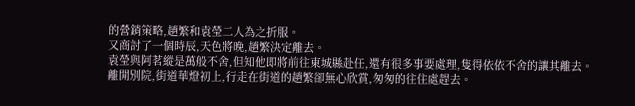的營銷策略,趙繁和袁瑩二人為之折服。
又商討了一個時辰,天色將晚,趙繁決定離去。
袁瑩與阿茗縱是萬般不舍,但知他即將前往東城縣赴任,還有很多事要處理,隻得依依不舍的讓其離去。
離開別院,街道華燈初上,行走在街道的趙繁卻無心欣賞,匆匆的往住處趕去。